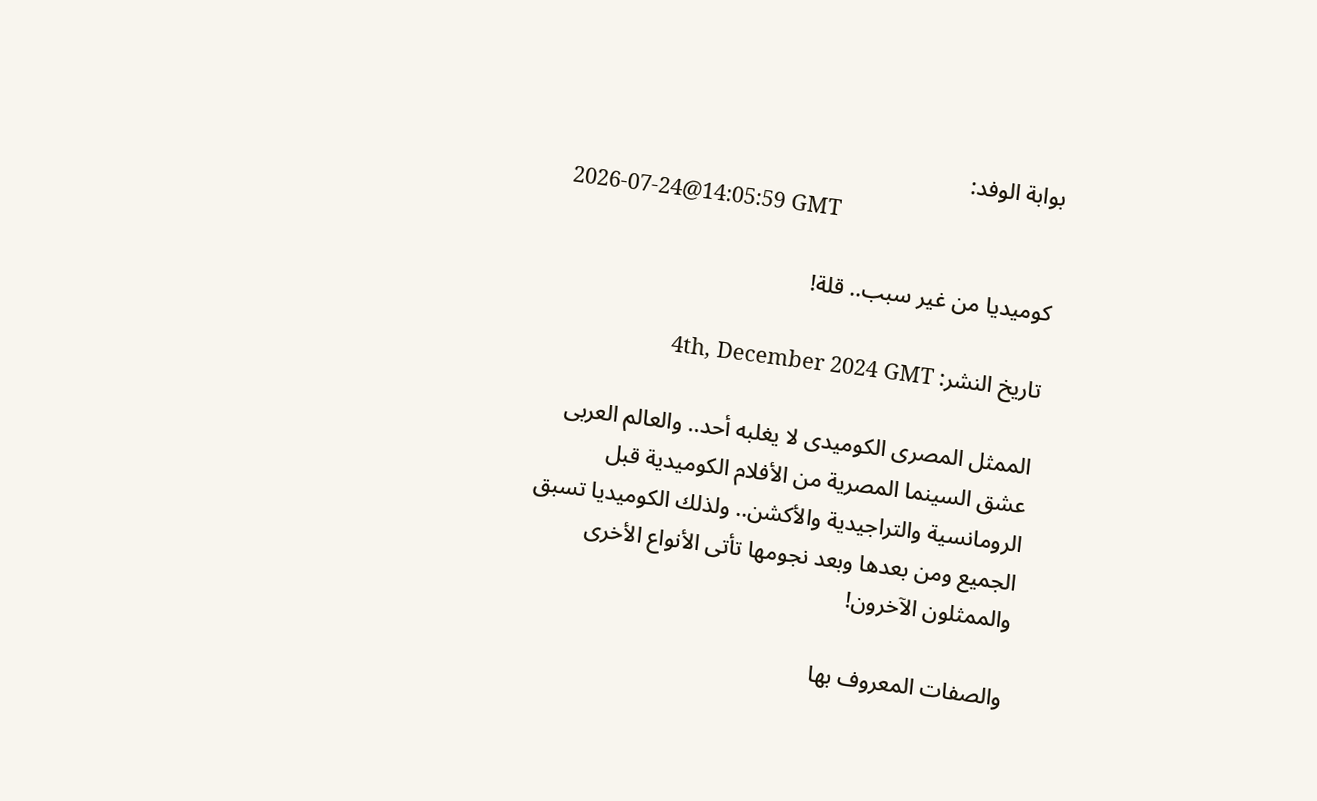بوابة الوفد:
2026-07-24@14:05:59 GMT

كوميديا من غير سبب.. قلة!

تاريخ النشر: 4th, December 2024 GMT

الممثل المصرى الكوميدى لا يغلبه أحد.. والعالم العربى عشق السينما المصرية من الأفلام الكوميدية قبل الرومانسية والتراجيدية والأكشن.. ولذلك الكوميديا تسبق الجميع ومن بعدها وبعد نجومها تأتى الأنواع الأخرى والممثلون الآخرون!

والصفات المعروف بها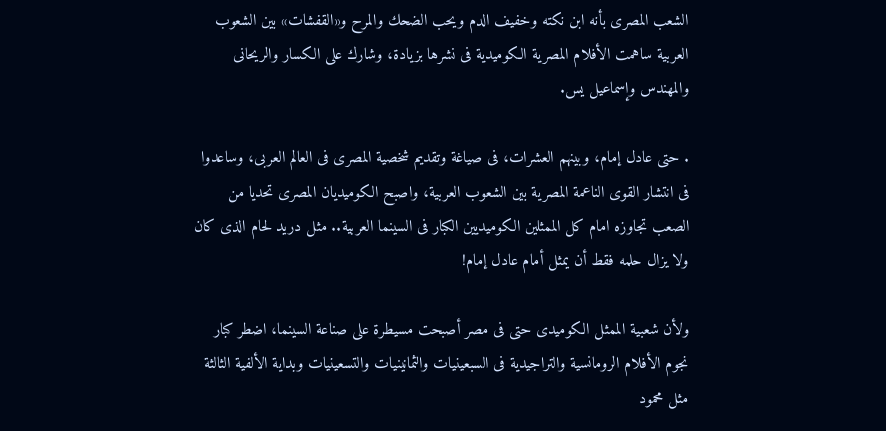الشعب المصرى بأنه ابن نكته وخفيف الدم ويحب الضحك والمرح و«القفشات» بين الشعوب العربية ساهمت الأفلام المصرية الكوميدية فى نشرها بزيادة، وشارك على الكسار والريحانى والمهندس وإسماعيل يس.

. حتى عادل إمام، وبينهم العشرات، فى صياغة وتقديم شخصية المصرى فى العالم العربى، وساعدوا فى انتشار القوى الناعمة المصرية بين الشعوب العربية، واصبح الكوميديان المصرى تحديا من الصعب تجاوزه امام كل الممثلين الكوميديين الكبار فى السينما العربية.. مثل دريد لحام الذى كان ولا يزال حلمه فقط أن يمثل أمام عادل إمام!

ولأن شعبية الممثل الكوميدى حتى فى مصر أصبحت مسيطرة على صناعة السينما، اضطر كبار نجوم الأفلام الرومانسية والتراجيدية فى السبعينيات والثمانينيات والتسعينيات وبداية الألفية الثالثة مثل محمود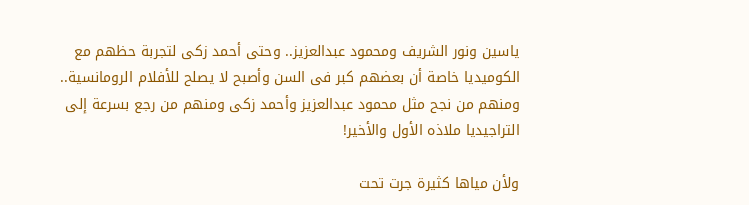ياسين ونور الشريف ومحمود عبدالعزيز.. وحتى أحمد زكى لتجربة حظهم مع الكوميديا خاصة أن بعضهم كبر فى السن وأصبح لا يصلح للأفلام الرومانسية.. ومنهم من نجح مثل محمود عبدالعزيز وأحمد زكى ومنهم من رجع بسرعة إلى التراجيديا ملاذه الأول والأخير!

ولأن مياها كثيرة جرت تحت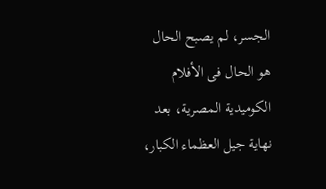الجسر، لم يصبح الحال هو الحال فى الأفلام الكوميدية المصرية، بعد نهاية جيل العظماء الكبار،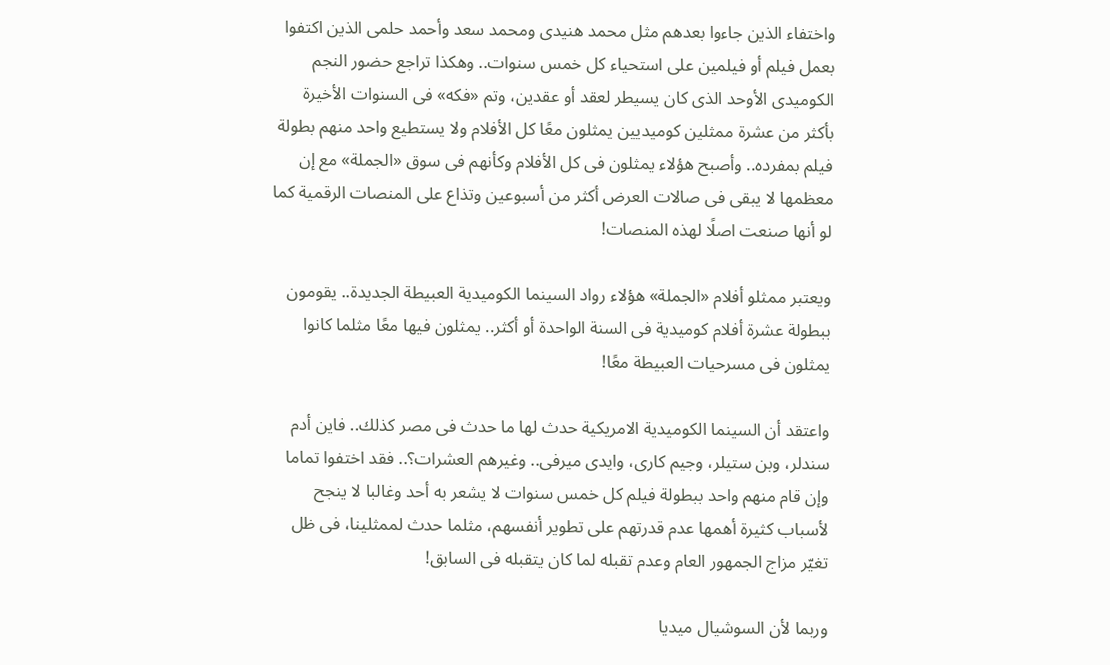واختفاء الذين جاءوا بعدهم مثل محمد هنيدى ومحمد سعد وأحمد حلمى الذين اكتفوا بعمل فيلم أو فيلمين على استحياء كل خمس سنوات.. وهكذا تراجع حضور النجم الكوميدى الأوحد الذى كان يسيطر لعقد أو عقدين، وتم «فكه» فى السنوات الأخيرة بأكثر من عشرة ممثلين كوميديين يمثلون معًا كل الأفلام ولا يستطيع واحد منهم بطولة فيلم بمفرده.. وأصبح هؤلاء يمثلون فى كل الأفلام وكأنهم فى سوق «الجملة» مع إن معظمها لا يبقى فى صالات العرض أكثر من أسبوعين وتذاع على المنصات الرقمية كما لو أنها صنعت اصلًا لهذه المنصات!

ويعتبر ممثلو أفلام «الجملة» هؤلاء رواد السينما الكوميدية العبيطة الجديدة.. يقومون ببطولة عشرة أفلام كوميدية فى السنة الواحدة أو أكثر.. يمثلون فيها معًا مثلما كانوا يمثلون فى مسرحيات العبيطة معًا!

واعتقد أن السينما الكوميدية الامريكية حدث لها ما حدث فى مصر كذلك.. فاين أدم سندلر، وبن ستيلر، وجيم كارى، وايدى ميرفى.. وغيرهم العشرات؟.. فقد اختفوا تماما وإن قام منهم واحد ببطولة فيلم كل خمس سنوات لا يشعر به أحد وغالبا لا ينجح لأسباب كثيرة أهمها عدم قدرتهم على تطوير أنفسهم، مثلما حدث لممثلينا، فى ظل تغيّر مزاج الجمهور العام وعدم تقبله لما كان يتقبله فى السابق!

وربما لأن السوشيال ميديا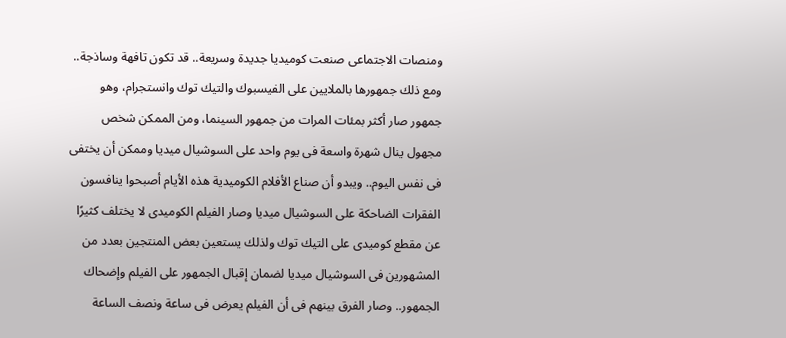ومنصات الاجتماعى صنعت كوميديا جديدة وسريعة.. قد تكون تافهة وساذجة.. ومع ذلك جمهورها بالملايين على الفيسبوك والتيك توك وانستجرام، وهو جمهور صار أكثر بمئات المرات من جمهور السينما، ومن الممكن شخص مجهول ينال شهرة واسعة فى يوم واحد على السوشيال ميديا وممكن أن يختفى فى نفس اليوم.. ويبدو أن صناع الأفلام الكوميدية هذه الأيام أصبحوا ينافسون الفقرات الضاحكة على السوشيال ميديا وصار الفيلم الكوميدى لا يختلف كثيرًا عن مقطع كوميدى على التيك توك ولذلك يستعين بعض المنتجين بعدد من المشهورين فى السوشيال ميديا لضمان إقبال الجمهور على الفيلم وإضحاك الجمهور.. وصار الفرق بينهم فى أن الفيلم يعرض فى ساعة ونصف الساعة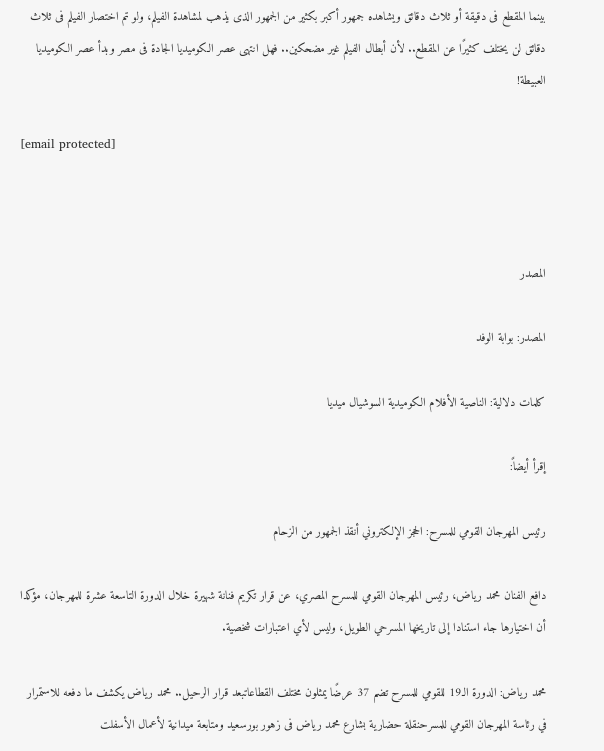بينما المقطع فى دقيقة أو ثلاث دقائق ويشاهده جمهور أكبر بكثير من الجمهور الذى يذهب لمشاهدة الفيلم، ولو تم اختصار الفيلم فى ثلاث دقائق لن يختلف كثيرًا عن المقطع.. لأن أبطال الفيلم غير مضحكين.. فهل انتهى عصر الكوميديا الجادة فى مصر وبدأ عصر الكوميديا العبيطة!

[email protected]



المصدر

المصدر: بوابة الوفد

كلمات دلالية: الناصية الأفلام الكوميدية السوشیال میدیا

إقرأ أيضاً:

رئيس المهرجان القومي للمسرح: الحجز الإلكتروني أنقذ الجمهور من الزحام

دافع الفنان محمد رياض، رئيس المهرجان القومي للمسرح المصري، عن قرار تكريم فنانة شهيرة خلال الدورة التاسعة عشرة للمهرجان، مؤكدا أن اختيارها جاء استنادا إلى تاريخها المسرحي الطويل، وليس لأي اعتبارات شخصية.

محمد رياض: الدورة الـ19 للقومي للمسرح تضم 37 عرضًا يمثلون مختلف القطاعاتبعد قرار الرحيل.. محمد رياض يكشف ما دفعه للاستمرار في رئاسة المهرجان القومي للمسرحنقلة حضارية بشارع محمد رياض فى زهور بورسعيد ومتابعة ميدانية لأعمال الأسفلت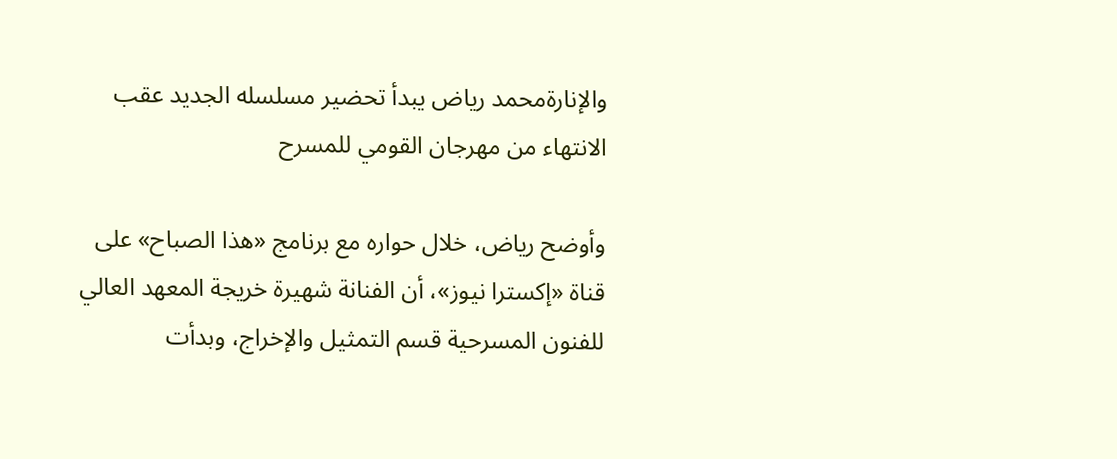والإنارةمحمد رياض يبدأ تحضير مسلسله الجديد عقب الانتهاء من مهرجان القومي للمسرح

وأوضح رياض، خلال حواره مع برنامج «هذا الصباح» على قناة «إكسترا نيوز»، أن الفنانة شهيرة خريجة المعهد العالي للفنون المسرحية قسم التمثيل والإخراج، وبدأت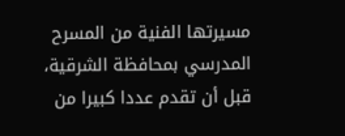مسيرتها الفنية من المسرح المدرسي بمحافظة الشرقية، قبل أن تقدم عددا كبيرا من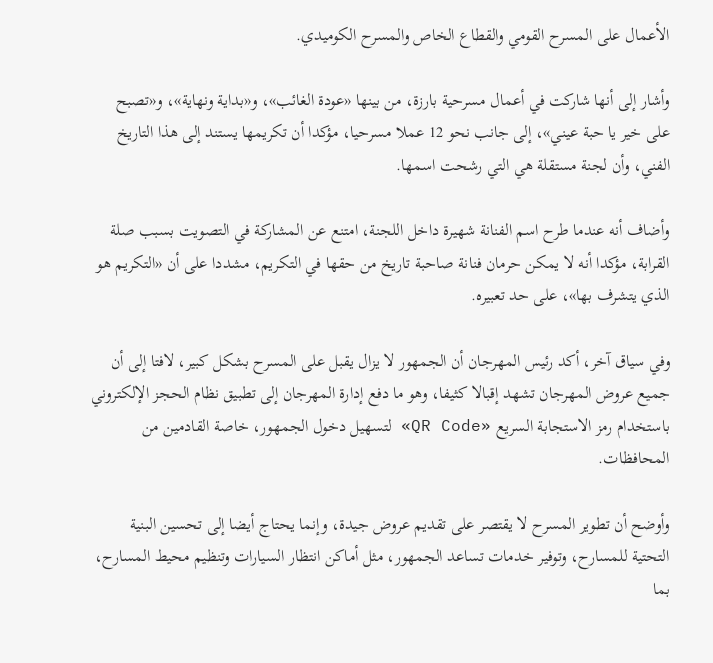الأعمال على المسرح القومي والقطاع الخاص والمسرح الكوميدي.

وأشار إلى أنها شاركت في أعمال مسرحية بارزة، من بينها «عودة الغائب»، و«بداية ونهاية»، و«تصبح على خير يا حبة عيني»، إلى جانب نحو 12 عملا مسرحيا، مؤكدا أن تكريمها يستند إلى هذا التاريخ الفني، وأن لجنة مستقلة هي التي رشحت اسمها.

وأضاف أنه عندما طرح اسم الفنانة شهيرة داخل اللجنة، امتنع عن المشاركة في التصويت بسبب صلة القرابة، مؤكدا أنه لا يمكن حرمان فنانة صاحبة تاريخ من حقها في التكريم، مشددا على أن «التكريم هو الذي يتشرف بها»، على حد تعبيره.

وفي سياق آخر، أكد رئيس المهرجان أن الجمهور لا يزال يقبل على المسرح بشكل كبير، لافتا إلى أن جميع عروض المهرجان تشهد إقبالا كثيفا، وهو ما دفع إدارة المهرجان إلى تطبيق نظام الحجز الإلكتروني باستخدام رمز الاستجابة السريع «QR Code» لتسهيل دخول الجمهور، خاصة القادمين من المحافظات.

وأوضح أن تطوير المسرح لا يقتصر على تقديم عروض جيدة، وإنما يحتاج أيضا إلى تحسين البنية التحتية للمسارح، وتوفير خدمات تساعد الجمهور، مثل أماكن انتظار السيارات وتنظيم محيط المسارح، بما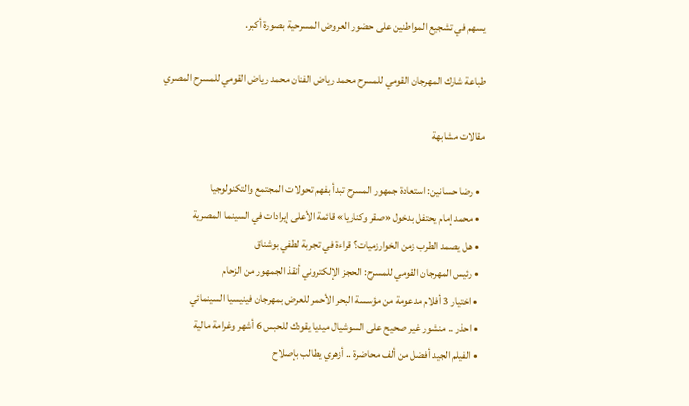يسهم في تشجيع المواطنين على حضور العروض المسرحية بصورة أكبر.

طباعة شارك المهرجان القومي للمسرح محمد رياض الفنان محمد رياض القومي للمسرح المصري

مقالات مشابهة

  • رضا حسانين: استعادة جمهور المسرح تبدأ بفهم تحولات المجتمع والتكنولوجيا
  • محمد إمام يحتفل بدخول «صقر وكناريا» قائمة الأعلى إيرادات في السينما المصرية
  • هل يصمد الطرب زمن الخوارزميات؟ قراءة في تجربة لطفي بوشناق
  • رئيس المهرجان القومي للمسرح: الحجز الإلكتروني أنقذ الجمهور من الزحام
  • اختيار 3 أفلام مدعومة من مؤسسة البحر الأحمر للعرض بمهرجان فينيسيا السينمائي
  • احذر .. منشور غير صحيح على السوشيال ميديا يقودك للحبس 6 أشهر وغرامة مالية
  • الفيلم الجيد أفضل من ألف محاضرة .. أزهري يطالب بإصلاح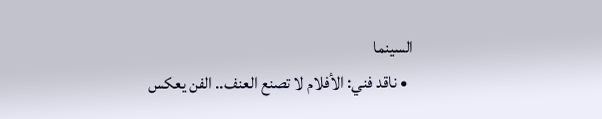السينما
  • ناقد فني: الأفلام لا تصنع العنف.. الفن يعكس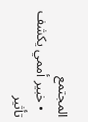المجتمع
  • خبير أممي يكشف تأثير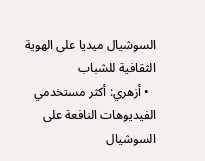السوشيال ميديا على الهوية الثقافية للشباب
  • أزهري: أكثر مستخدمي الفيديوهات النافعة على السوشيال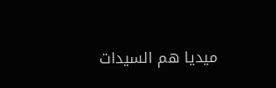ميديا هم السيدات